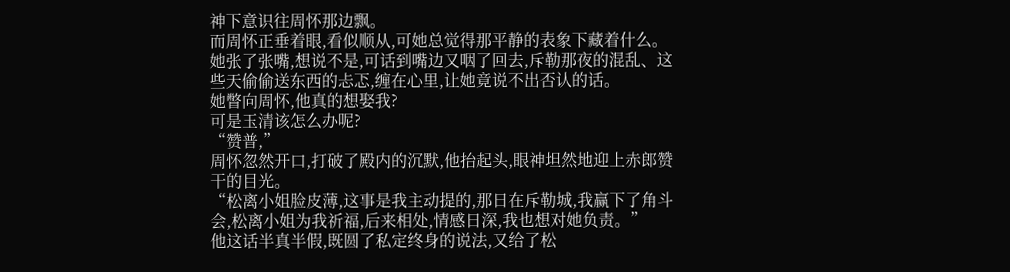神下意识往周怀那边飘。
而周怀正垂着眼,看似顺从,可她总觉得那平静的表象下藏着什么。
她张了张嘴,想说不是,可话到嘴边又咽了回去,斥勒那夜的混乱、这些天偷偷送东西的忐忑,缠在心里,让她竟说不出否认的话。
她瞥向周怀,他真的想娶我?
可是玉清该怎么办呢?
“赞普,”
周怀忽然开口,打破了殿内的沉默,他抬起头,眼神坦然地迎上赤郎赞干的目光。
“松离小姐脸皮薄,这事是我主动提的,那日在斥勒城,我赢下了角斗会,松离小姐为我祈福,后来相处,情感日深,我也想对她负责。”
他这话半真半假,既圆了私定终身的说法,又给了松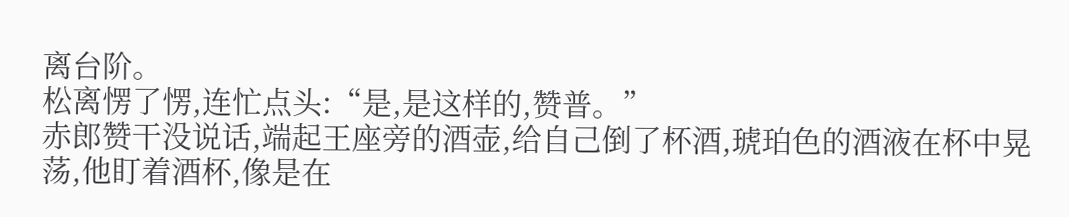离台阶。
松离愣了愣,连忙点头:“是,是这样的,赞普。”
赤郎赞干没说话,端起王座旁的酒壶,给自己倒了杯酒,琥珀色的酒液在杯中晃荡,他盯着酒杯,像是在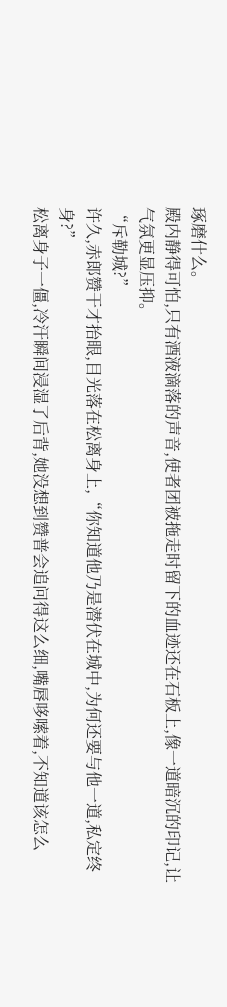琢磨什么。
殿内静得可怕,只有酒液滴落的声音,使者团被拖走时留下的血迹还在石板上,像一道暗沉的印记,让气氛更显压抑。
“斥勒城?”
许久,赤郎赞干才抬眼,目光落在松离身上,“你知道他乃是潜伏在城中,为何还要与他一道,私定终身?”
松离身子一僵,冷汗瞬间浸湿了后背,她没想到赞普会追问得这么细,嘴唇哆嗦着,不知道该怎么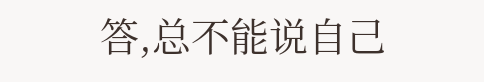答,总不能说自己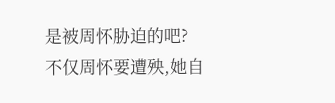是被周怀胁迫的吧?
不仅周怀要遭殃,她自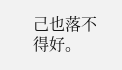己也落不得好。